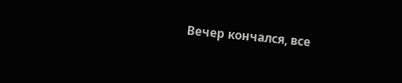Вечер кончался, все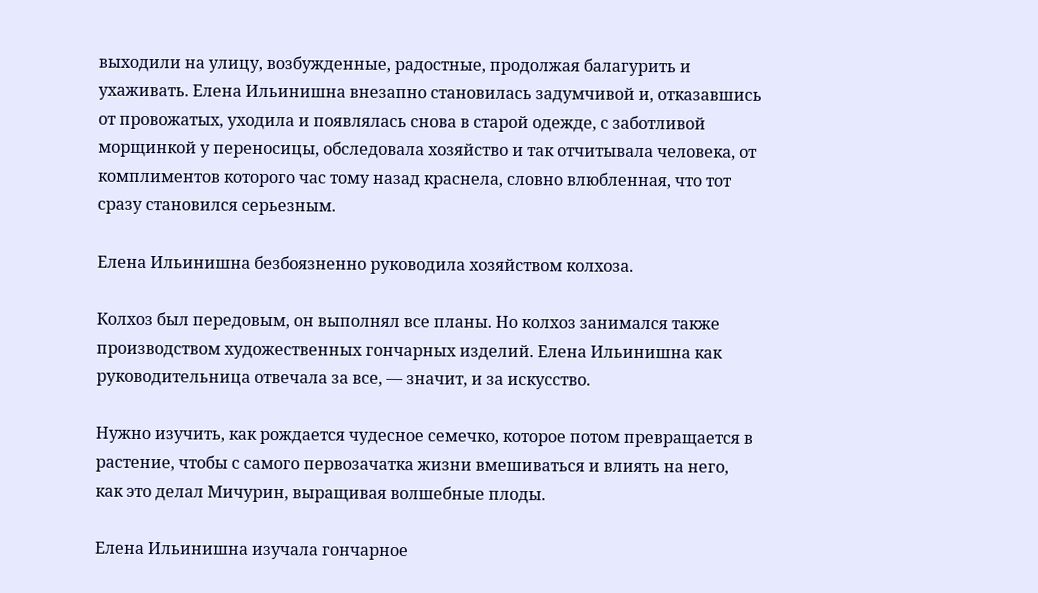выходили на улицу, возбужденные, радостные, продолжая балагурить и ухаживать. Елена Ильинишна внезапно становилась задумчивой и, отказавшись от провожатых, уходила и появлялась снова в старой одежде, с заботливой морщинкой у переносицы, обследовала хозяйство и так отчитывала человека, от комплиментов которого час тому назад краснела, словно влюбленная, что тот сразу становился серьезным.

Елена Ильинишна безбоязненно руководила хозяйством колхоза.

Колхоз был передовым, он выполнял все планы. Но колхоз занимался также производством художественных гончарных изделий. Елена Ильинишна как руководительница отвечала за все, — значит, и за искусство.

Нужно изучить, как рождается чудесное семечко, которое потом превращается в растение, чтобы с самого первозачатка жизни вмешиваться и влиять на него, как это делал Мичурин, выращивая волшебные плоды.

Елена Ильинишна изучала гончарное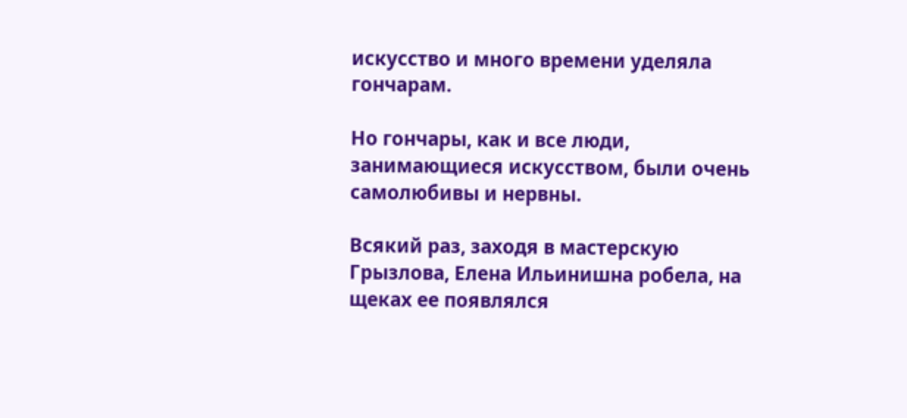искусство и много времени уделяла гончарам.

Но гончары, как и все люди, занимающиеся искусством, были очень самолюбивы и нервны.

Всякий раз, заходя в мастерскую Грызлова, Елена Ильинишна робела, на щеках ее появлялся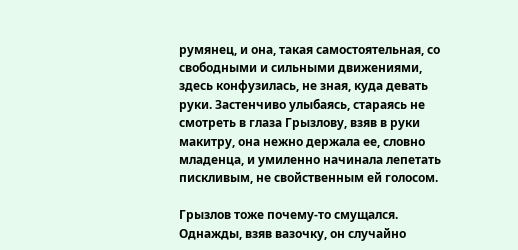румянец, и она, такая самостоятельная, со свободными и сильными движениями, здесь конфузилась, не зная, куда девать руки. Застенчиво улыбаясь, стараясь не смотреть в глаза Грызлову, взяв в руки макитру, она нежно держала ее, словно младенца, и умиленно начинала лепетать пискливым, не свойственным ей голосом.

Грызлов тоже почему-то смущался. Однажды, взяв вазочку, он случайно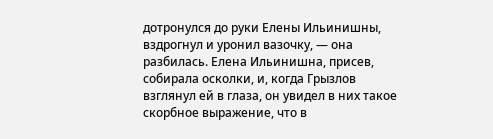дотронулся до руки Елены Ильинишны, вздрогнул и уронил вазочку, — она разбилась. Елена Ильинишна, присев, собирала осколки, и, когда Грызлов взглянул ей в глаза, он увидел в них такое скорбное выражение, что в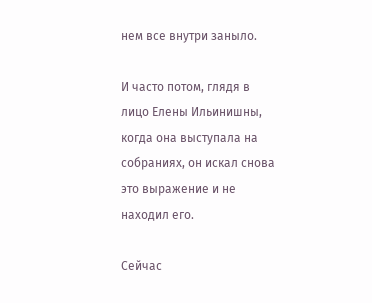нем все внутри заныло.

И часто потом, глядя в лицо Елены Ильинишны, когда она выступала на собраниях, он искал снова это выражение и не находил его.

Сейчас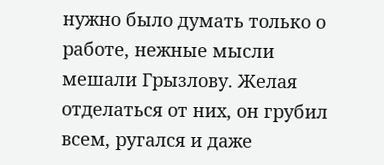нужно было думать только о работе, нежные мысли мешали Грызлову. Желая отделаться от них, он грубил всем, ругался и даже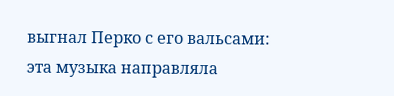выгнал Перко с его вальсами: эта музыка направляла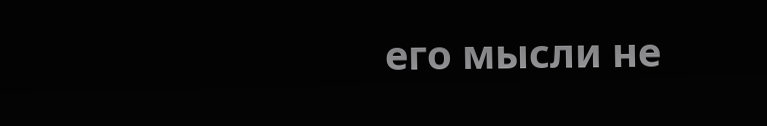его мысли не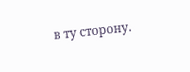в ту сторону.